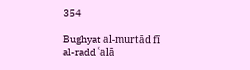354

Bughyat al-murtād fī al-radd ʿalā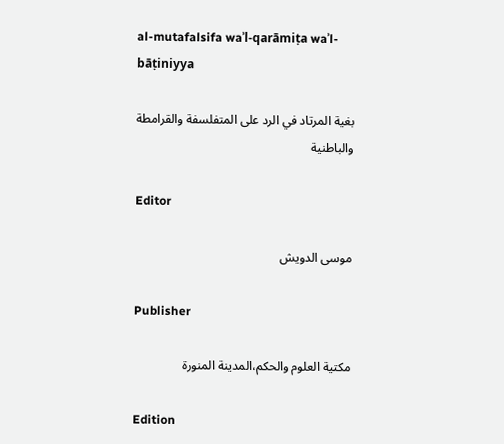al-mutafalsifa waʾl-qarāmiṭa waʾl-bāṭiniyya

بغية المرتاد في الرد على المتفلسفة والقرامطة والباطنية

Editor

موسى الدويش

Publisher

مكتية العلوم والحكم،المدينة المنورة

Edition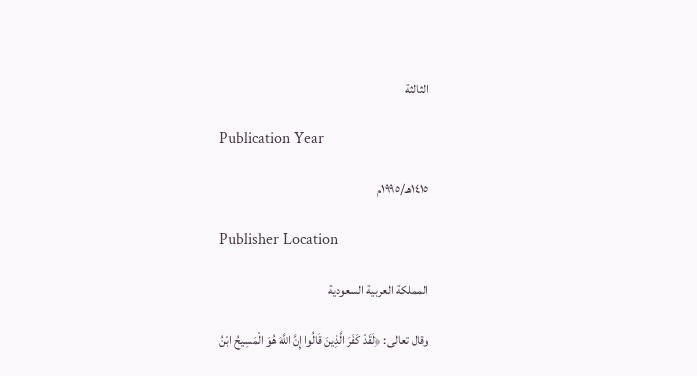الثالثة

Publication Year

١٤١٥هـ/١٩٩٥م

Publisher Location

المملكة العربية السعودية

وقال تعالى: ﴿لَقَدْ كَفَرَ الَّذِينَ قَالُوا إِنَّ اللَّهَ هُوَ الْمَسِيحُ ابْنُ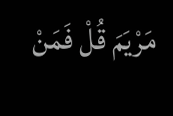مَرْيَمَ قُلْ فَمَنْ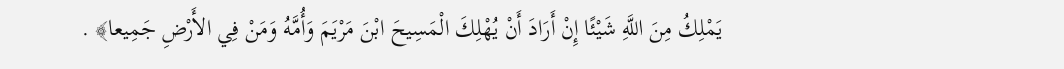يَمْلِكُ مِنَ اللَّهِ شَيْئًا إِنْ أَرَادَ أَنْ يُهْلِكَ الْمَسِيحَ ابْنَ مَرْيَمَ وَأُمَّهُ وَمَنْ فِي الأَرْضِ جَمِيعا﴾ .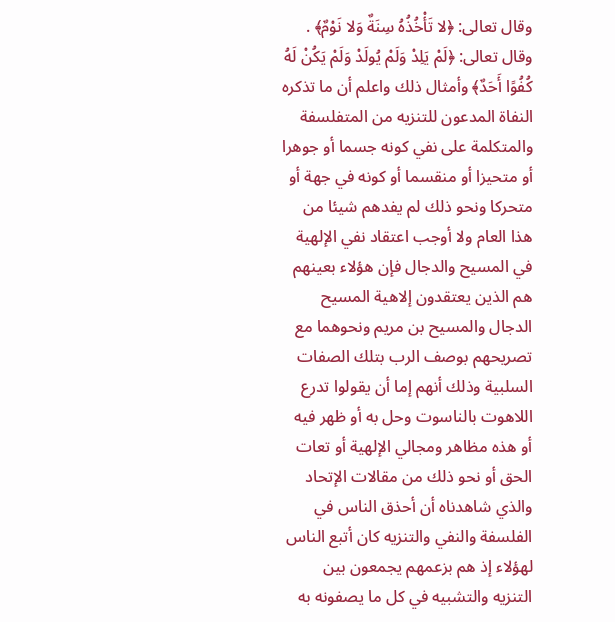وقال تعالى: ﴿لا تَأْخُذُهُ سِنَةٌ وَلا نَوْمٌ﴾ .
وقال تعالى: ﴿لَمْ يَلِدْ وَلَمْ يُولَدْ وَلَمْ يَكُنْ لَهُ كُفُوًا أَحَدٌ﴾ وأمثال ذلك واعلم أن ما تذكره النفاة المدعون للتنزيه من المتفلسفة والمتكلمة على نفي كونه جسما أو جوهرا أو متحيزا أو منقسما أو كونه في جهة أو متحركا ونحو ذلك لم يفدهم شيئا من هذا العام ولا أوجب اعتقاد نفي الإلهية في المسيح والدجال فإن هؤلاء بعينهم هم الذين يعتقدون إلاهية المسيح الدجال والمسيح بن مريم ونحوهما مع تصريحهم بوصف الرب بتلك الصفات السلبية وذلك أنهم إما أن يقولوا تدرع اللاهوت بالناسوت وحل به أو ظهر فيه أو هذه مظاهر ومجالي الإلهية أو تعات الحق أو نحو ذلك من مقالات الإتحاد والذي شاهدناه أن أحذق الناس في الفلسفة والنفي والتنزيه كان أتبع الناس لهؤلاء إذ هم بزعمهم يجمعون بين التنزيه والتشبيه في كل ما يصفونه به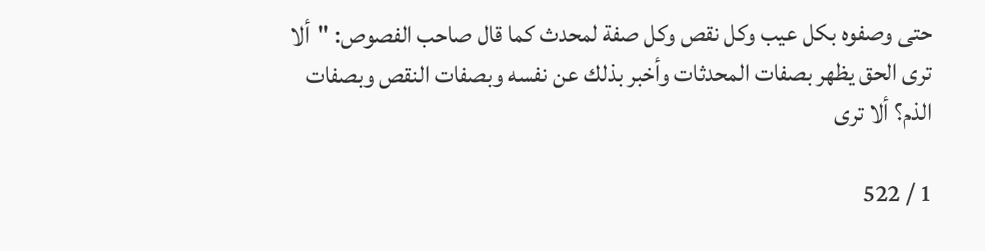حتى وصفوه بكل عيب وكل نقص وكل صفة لمحدث كما قال صاحب الفصوص: "ألا ترى الحق يظهر بصفات المحدثات وأخبر بذلك عن نفسه وبصفات النقص وبصفات الذم؟ ألا ترى

1 / 522